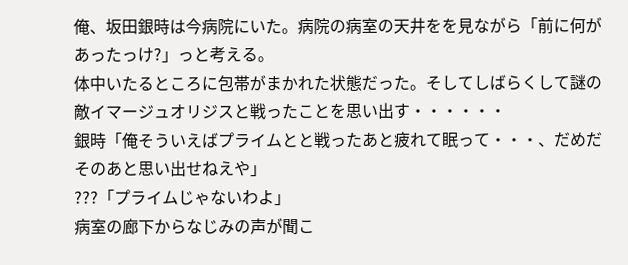俺、坂田銀時は今病院にいた。病院の病室の天井をを見ながら「前に何があったっけ?」っと考える。
体中いたるところに包帯がまかれた状態だった。そしてしばらくして謎の敵イマージュオリジスと戦ったことを思い出す・・・・・・
銀時「俺そういえばプライムとと戦ったあと疲れて眠って・・・、だめだそのあと思い出せねえや」
???「プライムじゃないわよ」
病室の廊下からなじみの声が聞こ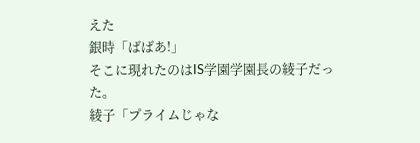えた
銀時「ばばあ!」
そこに現れたのはIS学園学園長の綾子だった。
綾子「プライムじゃな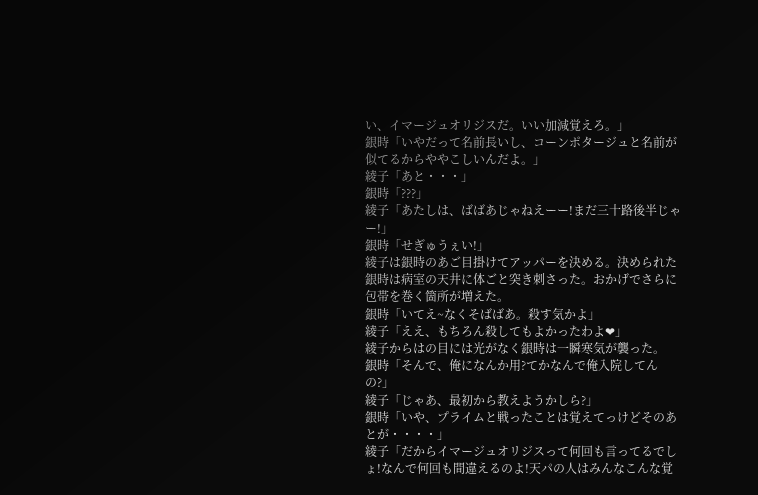い、イマージュオリジスだ。いい加減覚えろ。」
銀時「いやだって名前長いし、コーンポタージュと名前が似てるからややこしいんだよ。」
綾子「あと・・・」
銀時「???」
綾子「あたしは、ばばあじゃねえーー!まだ三十路後半じゃー!」
銀時「せぎゅうぇい!」
綾子は銀時のあご目掛けてアッパーを決める。決められた銀時は病室の天井に体ごと突き刺さった。おかげでさらに包帯を巻く箇所が増えた。
銀時「いてえ~なくそばばあ。殺す気かよ」
綾子「ええ、もちろん殺してもよかったわよ❤」
綾子からはの目には光がなく銀時は一瞬寒気が襲った。
銀時「そんで、俺になんか用?てかなんで俺入院してんの?」
綾子「じゃあ、最初から教えようかしら?」
銀時「いや、プライムと戦ったことは覚えてっけどそのあとが・・・・」
綾子「だからイマージュオリジスって何回も言ってるでしょ!なんで何回も間違えるのよ!天パの人はみんなこんな覚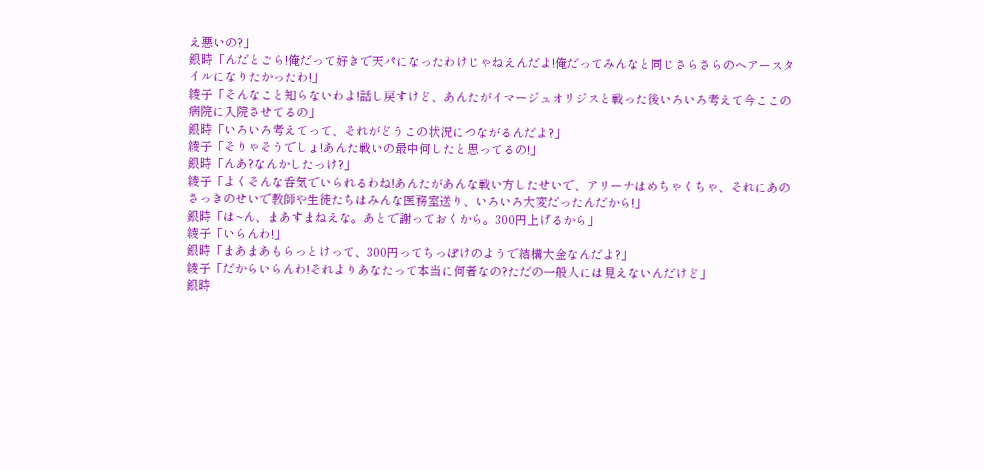え悪いの?」
銀時「んだとごら!俺だって好きで天パになったわけじゃねえんだよ!俺だってみんなと同じさらさらのヘアースタイルになりたかったわ!」
綾子「そんなこと知らないわよ!話し戻すけど、あんたがイマージュオリジスと戦った後いろいろ考えて今ここの病院に入院させてるの」
銀時「いろいろ考えてって、それがどうこの状況につながるんだよ?」
綾子「そりゃそうでしょ!あんた戦いの最中何したと思ってるの!」
銀時「んあ?なんかしたっけ?」
綾子「よくそんな呑気でいられるわね!あんたがあんな戦い方したせいで、アリーナはめちゃくちゃ、それにあのさっきのせいで教師や生徒たちはみんな医務室送り、いろいろ大変だったんだから!」
銀時「は~ん、まあすまねえな。あとで謝っておくから。300円上げるから」
綾子「いらんわ!」
銀時「まあまあもらっとけって、300円ってちっぽけのようで結構大金なんだよ?」
綾子「だからいらんわ!それよりあなたって本当に何者なの?ただの一般人には見えないんだけど」
銀時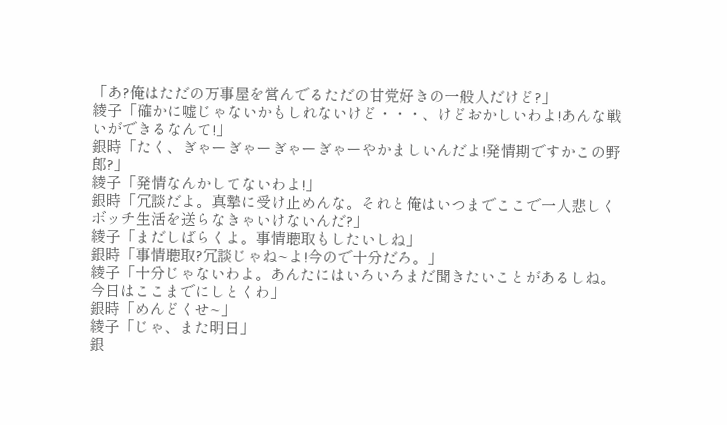「あ?俺はただの万事屋を営んでるただの甘党好きの一般人だけど?」
綾子「確かに嘘じゃないかもしれないけど・・・、けどおかしいわよ!あんな戦いができるなんて!」
銀時「たく、ぎゃーぎゃーぎゃーぎゃーやかましいんだよ!発情期ですかこの野郎?」
綾子「発情なんかしてないわよ!」
銀時「冗談だよ。真摯に受け止めんな。それと俺はいつまでここで一人悲しくボッチ生活を送らなきゃいけないんだ?」
綾子「まだしばらくよ。事情聴取もしたいしね」
銀時「事情聴取?冗談じゃね~よ!今ので十分だろ。」
綾子「十分じゃないわよ。あんたにはいろいろまだ聞きたいことがあるしね。今日はここまでにしとくわ」
銀時「めんどくせ~」
綾子「じゃ、また明日」
銀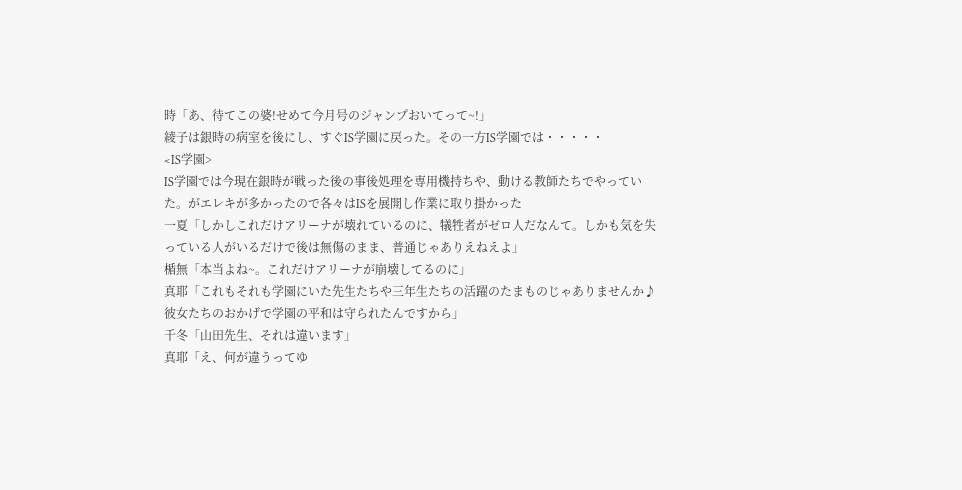時「あ、待てこの婆!せめて今月号のジャンプおいてって~!」
綾子は銀時の病室を後にし、すぐIS学園に戻った。その一方IS学園では・・・・・
<IS学園>
IS学園では今現在銀時が戦った後の事後処理を専用機持ちや、動ける教師たちでやっていた。がエレキが多かったので各々はISを展開し作業に取り掛かった
一夏「しかしこれだけアリーナが壊れているのに、犠牲者がゼロ人だなんて。しかも気を失っている人がいるだけで後は無傷のまま、普通じゃありえねえよ」
楯無「本当よね~。これだけアリーナが崩壊してるのに」
真耶「これもそれも学園にいた先生たちや三年生たちの活躍のたまものじゃありませんか♪彼女たちのおかげで学園の平和は守られたんですから」
千冬「山田先生、それは違います」
真耶「え、何が違うってゆ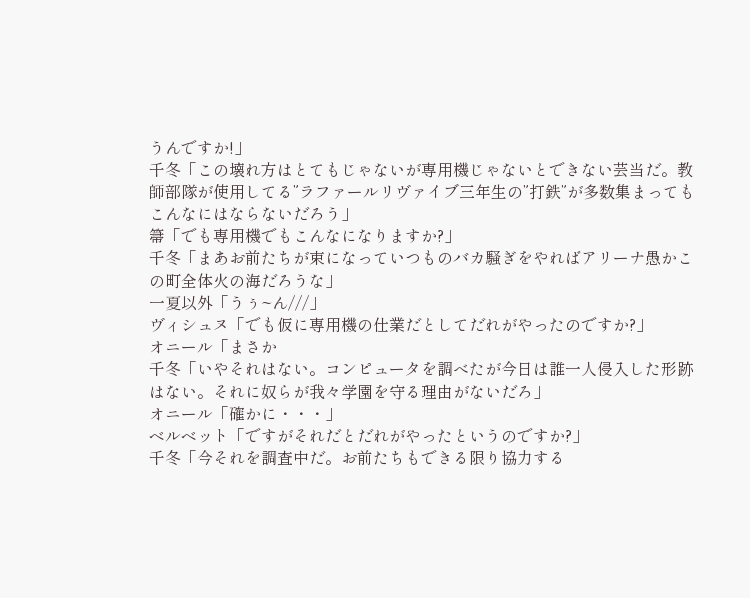うんですか!」
千冬「この壊れ方はとてもじゃないが専用機じゃないとできない芸当だ。教師部隊が使用してる”ラファールリヴァイブ三年生の”打鉄”が多数集まってもこんなにはならないだろう」
箒「でも専用機でもこんなになりますか?」
千冬「まあお前たちが束になっていつものバカ騒ぎをやればアリーナ愚かこの町全体火の海だろうな」
一夏以外「うぅ~ん///」
ヴィシュヌ「でも仮に専用機の仕業だとしてだれがやったのですか?」
オニール「まさか
千冬「いやそれはない。コンピュータを調べたが今日は誰一人侵入した形跡はない。それに奴らが我々学園を守る理由がないだろ」
オニール「確かに・・・」
ベルベット「ですがそれだとだれがやったというのですか?」
千冬「今それを調査中だ。お前たちもできる限り協力する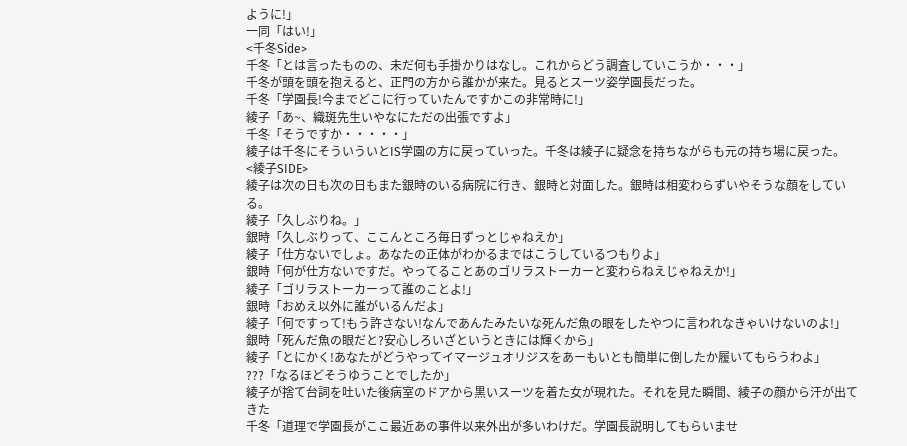ように!」
一同「はい!」
<千冬Side>
千冬「とは言ったものの、未だ何も手掛かりはなし。これからどう調査していこうか・・・」
千冬が頭を頭を抱えると、正門の方から誰かが来た。見るとスーツ姿学園長だった。
千冬「学園長!今までどこに行っていたんですかこの非常時に!」
綾子「あ~、織斑先生いやなにただの出張ですよ」
千冬「そうですか・・・・・」
綾子は千冬にそういういとIS学園の方に戻っていった。千冬は綾子に疑念を持ちながらも元の持ち場に戻った。
<綾子SIDE>
綾子は次の日も次の日もまた銀時のいる病院に行き、銀時と対面した。銀時は相変わらずいやそうな顔をしている。
綾子「久しぶりね。」
銀時「久しぶりって、ここんところ毎日ずっとじゃねえか」
綾子「仕方ないでしょ。あなたの正体がわかるまではこうしているつもりよ」
銀時「何が仕方ないですだ。やってることあのゴリラストーカーと変わらねえじゃねえか!」
綾子「ゴリラストーカーって誰のことよ!」
銀時「おめえ以外に誰がいるんだよ」
綾子「何ですって!もう許さない!なんであんたみたいな死んだ魚の眼をしたやつに言われなきゃいけないのよ!」
銀時「死んだ魚の眼だと?安心しろいざというときには輝くから」
綾子「とにかく!あなたがどうやってイマージュオリジスをあーもいとも簡単に倒したか履いてもらうわよ」
???「なるほどそうゆうことでしたか」
綾子が捨て台詞を吐いた後病室のドアから黒いスーツを着た女が現れた。それを見た瞬間、綾子の顔から汗が出てきた
千冬「道理で学園長がここ最近あの事件以来外出が多いわけだ。学園長説明してもらいませ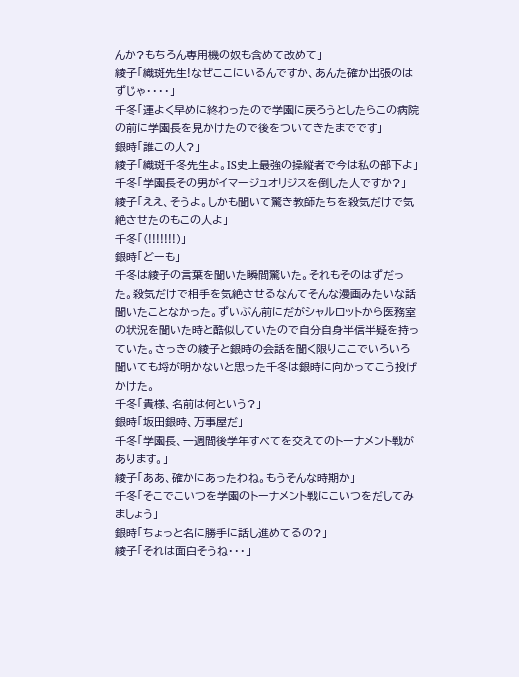んか?もちろん専用機の奴も含めて改めて」
綾子「織斑先生!なぜここにいるんですか、あんた確か出張のはずじゃ・・・・」
千冬「運よく早めに終わったので学園に戻ろうとしたらこの病院の前に学園長を見かけたので後をついてきたまでです」
銀時「誰この人?」
綾子「織斑千冬先生よ。IS史上最強の操縦者で今は私の部下よ」
千冬「学園長その男がイマージュオリジスを倒した人ですか?」
綾子「ええ、そうよ。しかも聞いて驚き教師たちを殺気だけで気絶させたのもこの人よ」
千冬「(!!!!!!!)」
銀時「どーも」
千冬は綾子の言葉を聞いた瞬間驚いた。それもそのはずだった。殺気だけで相手を気絶させるなんてそんな漫画みたいな話聞いたことなかった。ずいぶん前にだがシャルロットから医務室の状況を聞いた時と酷似していたので自分自身半信半疑を持っていた。さっきの綾子と銀時の会話を聞く限りここでいろいろ聞いても埒が明かないと思った千冬は銀時に向かってこう投げかけた。
千冬「貴様、名前は何という?」
銀時「坂田銀時、万事屋だ」
千冬「学園長、一週間後学年すべてを交えてのトーナメント戦があります。」
綾子「ああ、確かにあったわね。もうそんな時期か」
千冬「そこでこいつを学園のトーナメント戦にこいつをだしてみましょう」
銀時「ちょっと名に勝手に話し進めてるの?」
綾子「それは面白そうね・・・」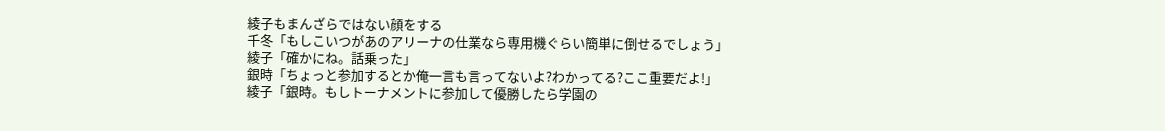綾子もまんざらではない顔をする
千冬「もしこいつがあのアリーナの仕業なら専用機ぐらい簡単に倒せるでしょう」
綾子「確かにね。話乗った」
銀時「ちょっと参加するとか俺一言も言ってないよ?わかってる?ここ重要だよ!」
綾子「銀時。もしトーナメントに参加して優勝したら学園の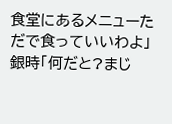食堂にあるメニューただで食っていいわよ」
銀時「何だと?まじ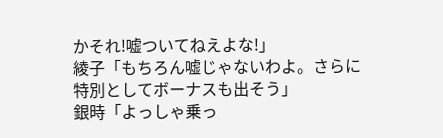かそれ!嘘ついてねえよな!」
綾子「もちろん嘘じゃないわよ。さらに特別としてボーナスも出そう」
銀時「よっしゃ乗っ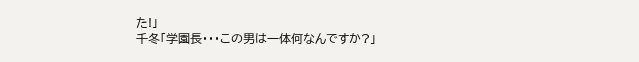た!」
千冬「学園長・・・この男は一体何なんですか?」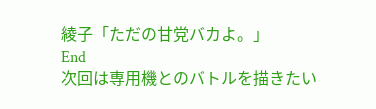綾子「ただの甘党バカよ。」
End
次回は専用機とのバトルを描きたい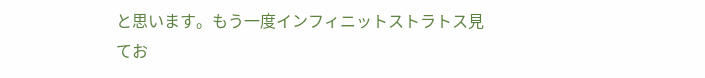と思います。もう一度インフィニットストラトス見てお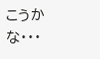こうかな・・・